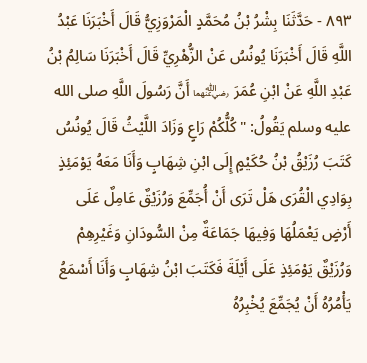٨٩٣ - حَدَّثَنَا بِشْرُ بْنُ مُحَمَّدٍ الْمَرْوَزِيُّ قَالَ أَخْبَرَنَا عَبْدُ اللَّهِ قَالَ أَخْبَرَنَا يُونُسُ عَنْ الزُّهْرِيِّ قَالَ أَخْبَرَنَا سَالِمُ بْنُ عَبْدِ اللَّهِ عَنْ ابْنِ عُمَرَ ﵄ أَنَّ رَسُولَ اللَّهِ صلى الله عليه وسلم يَقُولُ: "كُلُّكُمْ رَاعٍ وَزَادَ اللَّيْثُ قَالَ يُونُسُ كَتَبَ رُزَيْقُ بْنُ حُكَيْمٍ إِلَى ابْنِ شِهَابٍ وَأَنَا مَعَهُ يَوْمَئِذٍ بِوَادِي الْقُرَى هَلْ تَرَى أَنْ أُجَمِّعَ وَرُزَيْقٌ عَامِلٌ عَلَى أَرْضٍ يَعْمَلُهَا وَفِيهَا جَمَاعَةٌ مِنْ السُّودَانِ وَغَيْرِهِمْ وَرُزَيْقٌ يَوْمَئِذٍ عَلَى أَيْلَةَ فَكَتَبَ ابْنُ شِهَابٍ وَأَنَا أَسْمَعُ يَأْمُرُهُ أَنْ يُجَمِّعَ يُخْبِرُهُ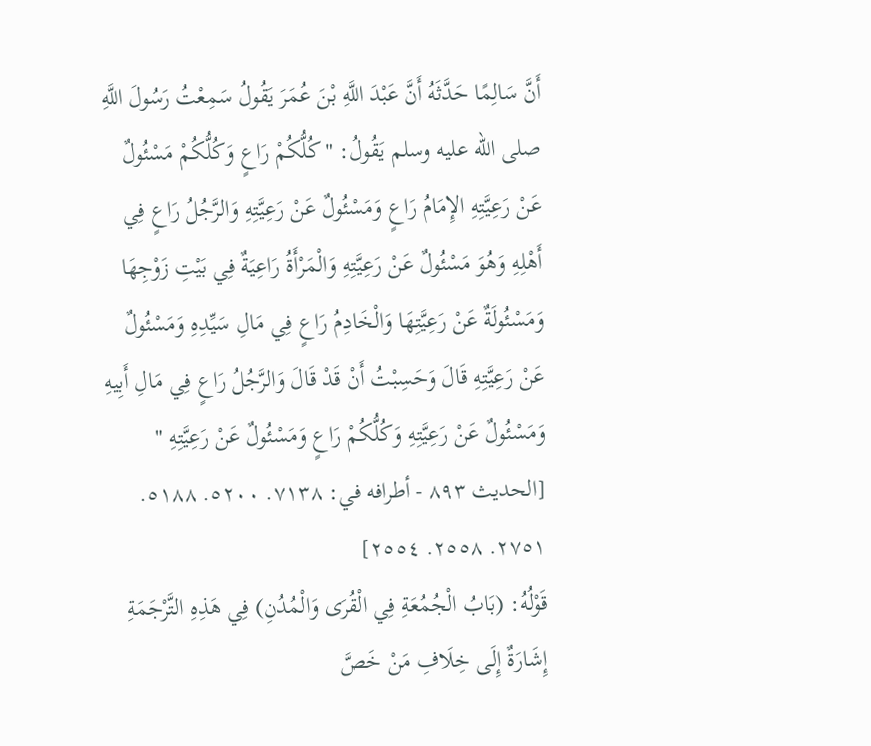أَنَّ سَالِمًا حَدَّثَهُ أَنَّ عَبْدَ اللَّهِ بْنَ عُمَرَ يَقُولُ سَمِعْتُ رَسُولَ اللَّهِ صلى الله عليه وسلم يَقُولُ: "كُلُّكُمْ رَاعٍ وَكُلُّكُمْ مَسْئُولٌ عَنْ رَعِيَّتِهِ الإِمَامُ رَاعٍ وَمَسْئُولٌ عَنْ رَعِيَّتِهِ وَالرَّجُلُ رَاعٍ فِي أَهْلِهِ وَهُوَ مَسْئُولٌ عَنْ رَعِيَّتِهِ وَالْمَرْأَةُ رَاعِيَةٌ فِي بَيْتِ زَوْجِهَا وَمَسْئُولَةٌ عَنْ رَعِيَّتِهَا وَالْخَادِمُ رَاعٍ فِي مَالِ سَيِّدِهِ وَمَسْئُولٌ عَنْ رَعِيَّتِهِ قَالَ وَحَسِبْتُ أَنْ قَدْ قَالَ وَالرَّجُلُ رَاعٍ فِي مَالِ أَبِيهِ وَمَسْئُولٌ عَنْ رَعِيَّتِهِ وَكُلُّكُمْ رَاعٍ وَمَسْئُولٌ عَنْ رَعِيَّتِهِ "
[الحديث ٨٩٣ - أطرافه في: ٧١٣٨. ٥٢٠٠. ٥١٨٨. ٢٧٥١. ٢٥٥٨. ٢٥٥٤]
قَوْلُهُ: (بَابُ الْجُمُعَةِ فِي الْقُرَى وَالْمُدُنِ) فِي هَذِهِ التَّرْجَمَةِ إِشَارَةٌ إِلَى خِلَافِ مَنْ خَصَّ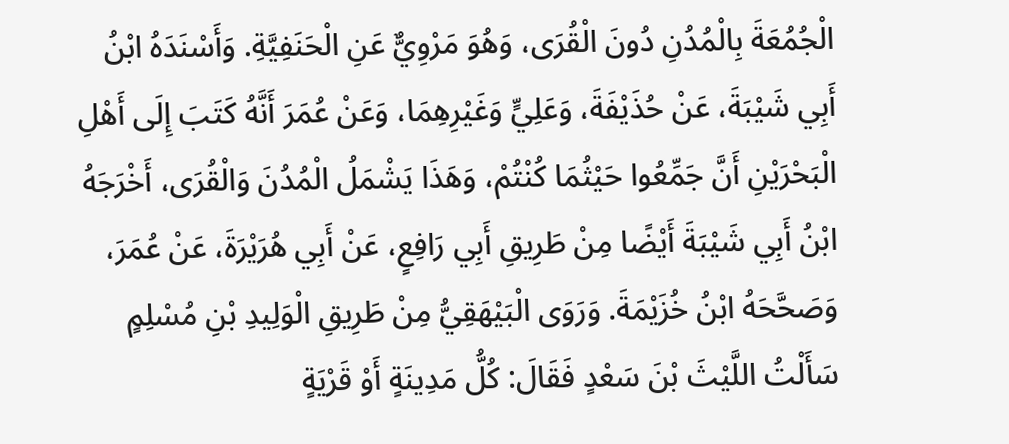الْجُمُعَةَ بِالْمُدُنِ دُونَ الْقُرَى، وَهُوَ مَرْوِيٌّ عَنِ الْحَنَفِيَّةِ. وَأَسْنَدَهُ ابْنُ أَبِي شَيْبَةَ، عَنْ حُذَيْفَةَ، وَعَلِيٍّ وَغَيْرِهِمَا، وَعَنْ عُمَرَ أَنَّهُ كَتَبَ إِلَى أَهْلِ الْبَحْرَيْنِ أَنَّ جَمِّعُوا حَيْثُمَا كُنْتُمْ، وَهَذَا يَشْمَلُ الْمُدُنَ وَالْقُرَى، أَخْرَجَهُ ابْنُ أَبِي شَيْبَةَ أَيْضًا مِنْ طَرِيقِ أَبِي رَافِعٍ، عَنْ أَبِي هُرَيْرَةَ، عَنْ عُمَرَ، وَصَحَّحَهُ ابْنُ خُزَيْمَةَ. وَرَوَى الْبَيْهَقِيُّ مِنْ طَرِيقِ الْوَلِيدِ بْنِ مُسْلِمٍ سَأَلْتُ اللَّيْثَ بْنَ سَعْدٍ فَقَالَ: كُلُّ مَدِينَةٍ أَوْ قَرْيَةٍ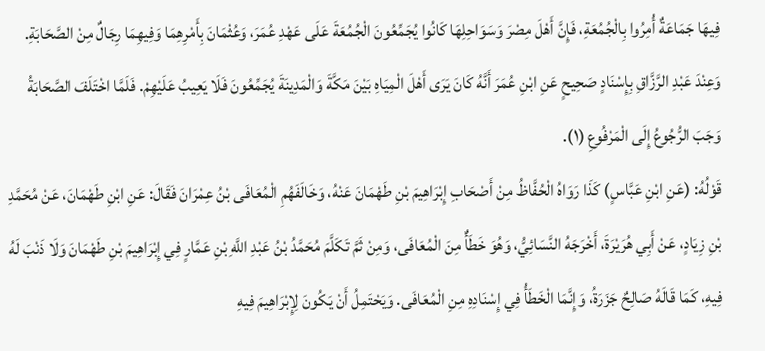فِيهَا جَمَاعَةٌ أُمِرُوا بِالْجُمُعَةِ، فَإِنَّ أَهْلَ مِصْرَ وَسَوَاحِلِهَا كَانُوا يُجَمِّعُونَ الْجُمُعَةَ عَلَى عَهْدِ عُمَرَ، وَعُثْمَانَ بِأَمْرِهِمَا وَفِيهِمَا رِجَالٌ مِنْ الصَّحَابَةِ. وَعِنْدَ عَبْدِ الرَّزَّاقِ بِإِسْنَادٍ صَحِيحٍ عَنِ ابْنِ عُمَرَ أَنَّهُ كَانَ يَرَى أَهْلَ الْمِيَاهِ بَيْنَ مَكَّةَ وَالْمَدِينَةَ يُجَمِّعُونَ فَلَا يَعِيبُ عَلَيْهِمْ. فَلَمَّا اخْتَلَفَ الصَّحَابَةُ وَجَبَ الرُّجُوعُ إِلَى الْمَرْفُوعِ (١).
قَوْلُهُ: (عَنِ ابْنِ عَبَّاسٍ) كَذَا رَوَاهُ الْحُفَّاظُ مِنْ أَصْحَابِ إِبْرَاهِيمَ بْنِ طَهْمَانَ عَنْهُ، وَخَالَفَهُمِ الْمُعَافَى بْنُ عِمْرَانَ فَقَالَ: عَنِ ابْنِ طَهْمَانَ، عَنْ مُحَمَّدِ بْنِ زِيَادٍ، عَنْ أَبِي هُرَيْرَةَ، أَخْرَجَهُ النَّسَائِيُّ، وَهُوَ خَطَأٌ مِنَ الْمُعَافَى، وَمِنْ ثَمَّ تَكَلَّمَ مُحَمَّدُ بْنُ عَبْدِ اللَّهِ بْنِ عَمَّارٍ فِي إِبْرَاهِيمَ بْنِ طَهْمَانَ وَلَا ذَنْبَ لَهُ فِيهِ، كَمَا قَالَهُ صَالِحٌ جَزَرَةُ، وَإِنَّمَا الْخَطَأُ فِي إِسْنَادِهِ مِنِ الْمُعَافَى. وَيَحْتَمِلُ أَنْ يَكُونَ لِإِبْرَاهِيمَ فِيهِ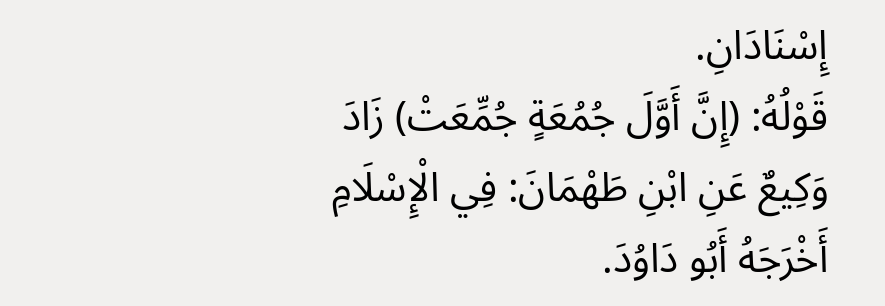إِسْنَادَانِ.
قَوْلُهُ: (إِنَّ أَوَّلَ جُمُعَةٍ جُمِّعَتْ) زَادَ وَكِيعٌ عَنِ ابْنِ طَهْمَانَ: فِي الْإِسْلَامِ أَخْرَجَهُ أَبُو دَاوُدَ.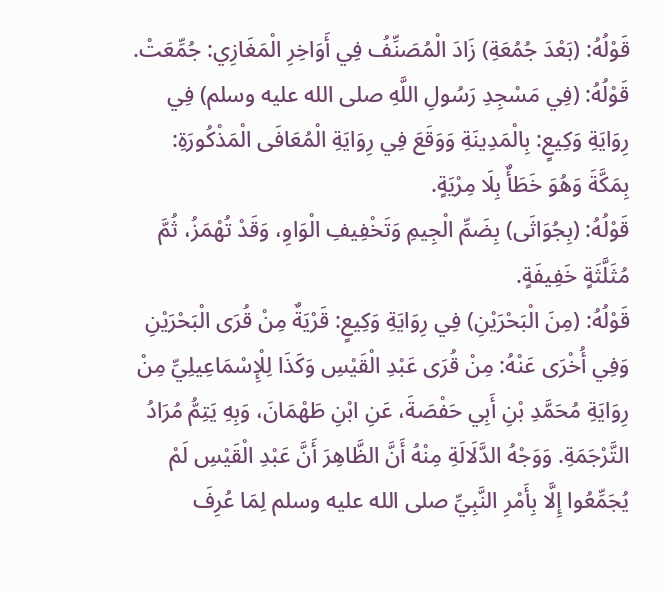قَوْلُهُ: (بَعْدَ جُمُعَةِ) زَادَ الْمُصَنِّفُ فِي أَوَاخِرِ الْمَغَازِي: جُمِّعَتْ.
قَوْلُهُ: (فِي مَسْجِدِ رَسُولِ اللَّهِ صلى الله عليه وسلم) فِي رِوَايَةِ وَكِيعٍ: بِالْمَدِينَةِ وَوَقَعَ فِي رِوَايَةِ الْمُعَافَى الْمَذْكُورَةِ: بِمَكَّةَ وَهُوَ خَطَأٌ بِلَا مِرْيَةٍ.
قَوْلُهُ: (بِجُوَاثَى) بِضَمِّ الْجِيمِ وَتَخْفِيفِ الْوَاوِ، وَقَدْ تُهْمَزُ، ثُمَّ مُثَلَّثَةٍ خَفِيفَةٍ.
قَوْلُهُ: (مِنَ الْبَحْرَيْنِ) فِي رِوَايَةِ وَكِيعٍ: قَرْيَةٌ مِنْ قُرَى الْبَحْرَيْنِ وَفِي أُخْرَى عَنْهُ: مِنْ قُرَى عَبْدِ الْقَيْسِ وَكَذَا لِلْإِسْمَاعِيلِيِّ مِنْ رِوَايَةِ مُحَمَّدِ بْنِ أَبِي حَفْصَةَ، عَنِ ابْنِ طَهْمَانَ، وَبِهِ يَتِمُّ مُرَادُ التَّرْجَمَةِ. وَوَجْهُ الدَّلَالَةِ مِنْهُ أَنَّ الظَّاهِرَ أَنَّ عَبْدِ الْقَيْسِ لَمْ يُجَمِّعُوا إِلَّا بِأَمْرِ النَّبِيِّ صلى الله عليه وسلم لِمَا عُرِفَ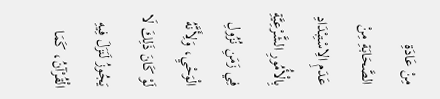مِنْ عَادَةِ الصَّحَابَةِ مِنْ عَدَمِ الِاسْتِبْدَادِ بِالْأُمُورِ الشَّرْعِيَّةِ فِي زَمَنِ نُزُولِ الْوَحْيِ، وَلِأَنَّهُ لَوْ كَانَ ذَلِكَ لَا يَجُوزُ لَنَزَلَ فِيهِ الْقُرْآنُ، كَمَا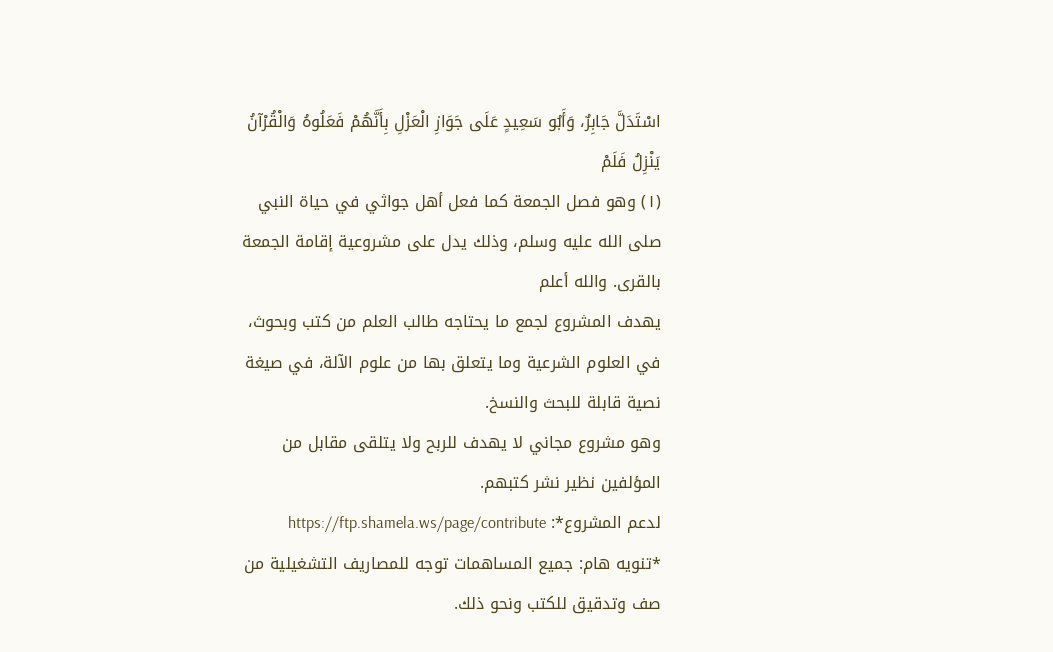اسْتَدَلَّ جَابِرٌ، وَأَبُو سَعِيدٍ عَلَى جَوَازِ الْعَزْلِ بِأَنَّهُمْ فَعَلُوهُ وَالْقُرْآنُ يَنْزِلُ فَلَمْ
(١) وهو فصل الجمعة كما فعل أهل جواثي في حياة النبي صلى الله عليه وسلم، وذلك يدل على مشروعية إقامة الجمعة بالقرى. والله أعلم
يهدف المشروع لجمع ما يحتاجه طالب العلم من كتب وبحوث، في العلوم الشرعية وما يتعلق بها من علوم الآلة، في صيغة نصية قابلة للبحث والنسخ.
وهو مشروع مجاني لا يهدف للربح ولا يتلقى مقابل من المؤلفين نظير نشر كتبهم.
لدعم المشروع*: https://ftp.shamela.ws/page/contribute
*تنويه هام: جميع المساهمات توجه للمصاريف التشغيلية من صف وتدقيق للكتب ونحو ذلك.